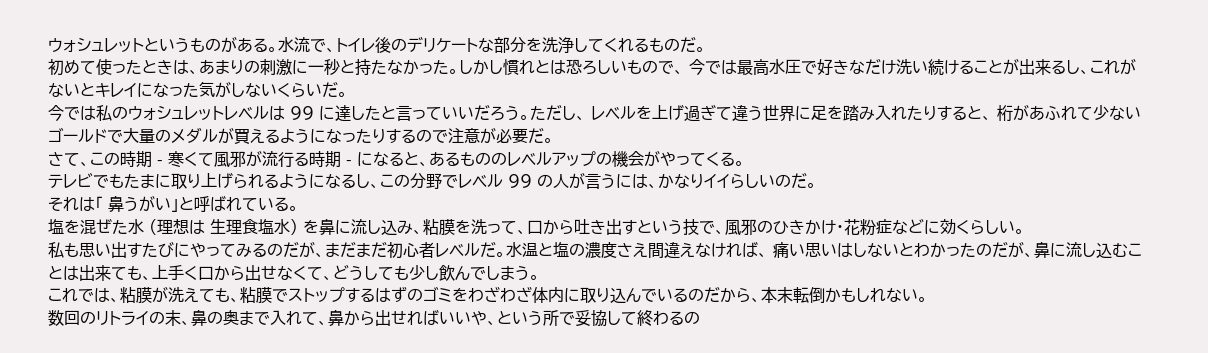ウォシュレットというものがある。水流で、トイレ後のデリケートな部分を洗浄してくれるものだ。
初めて使ったときは、あまりの刺激に一秒と持たなかった。しかし慣れとは恐ろしいもので、 今では最高水圧で好きなだけ洗い続けることが出来るし、これがないとキレイになった気がしないくらいだ。
今では私のウォシュレットレベルは 99 に達したと言っていいだろう。ただし、 レベルを上げ過ぎて違う世界に足を踏み入れたりすると、 桁があふれて少ないゴールドで大量のメダルが買えるようになったりするので注意が必要だ。
さて、この時期 - 寒くて風邪が流行る時期 - になると、あるもののレベルアップの機会がやってくる。
テレビでもたまに取り上げられるようになるし、この分野でレベル 99 の人が言うには、かなりイイらしいのだ。
それは「 鼻うがい」と呼ばれている。
塩を混ぜた水 (理想は 生理食塩水) を鼻に流し込み、粘膜を洗って、口から吐き出すという技で、風邪のひきかけ・花粉症などに効くらしい。
私も思い出すたびにやってみるのだが、まだまだ初心者レベルだ。水温と塩の濃度さえ間違えなければ、 痛い思いはしないとわかったのだが、鼻に流し込むことは出来ても、上手く口から出せなくて、どうしても少し飲んでしまう。
これでは、粘膜が洗えても、粘膜でストップするはずのゴミをわざわざ体内に取り込んでいるのだから、本末転倒かもしれない。
数回のリトライの末、鼻の奥まで入れて、鼻から出せればいいや、という所で妥協して終わるの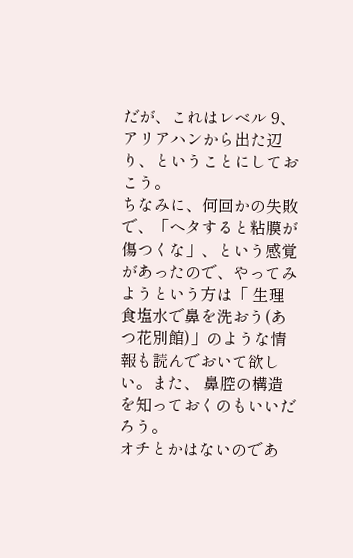だが、これはレベル 9、 アリアハンから出た辺り、ということにしておこう。
ちなみに、何回かの失敗で、「ヘタすると粘膜が傷つくな」、という感覚があったので、やってみようという方は「 生理食塩水で鼻を洗おう(あつ花別館)」のような情報も読んでおいて欲しい。また、 鼻腔の構造を知っておくのもいいだろう。
オチとかはないのであ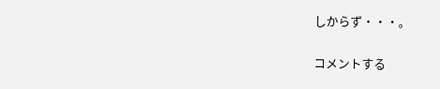しからず・・・。

コメントする